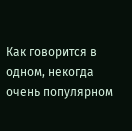Как говорится в одном, некогда очень популярном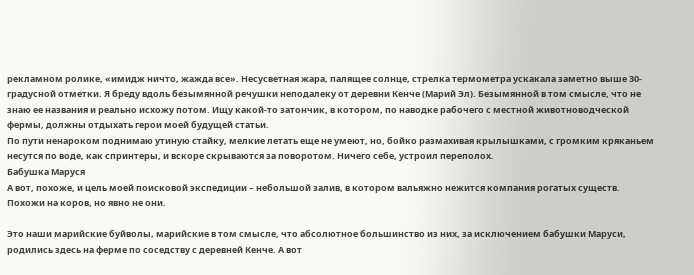рекламном ролике, «имидж ничто, жажда все». Несусветная жара, палящее солнце, стрелка термометра ускакала заметно выше 30-градусной отметки. Я бреду вдоль безымянной речушки неподалеку от деревни Кенче (Марий Эл). Безымянной в том смысле, что не знаю ее названия и реально исхожу потом. Ищу какой-то затончик, в котором, по наводке рабочего с местной животноводческой фермы, должны отдыхать герои моей будущей статьи.
По пути ненароком поднимаю утиную стайку, мелкие летать еще не умеют, но, бойко размахивая крылышками, с громким кряканьем несутся по воде, как спринтеры, и вскоре скрываются за поворотом. Ничего себе, устроил переполох.
Бабушка Маруся
А вот, похоже, и цель моей поисковой экспедиции – небольшой залив, в котором вальяжно нежится компания рогатых существ. Похожи на коров, но явно не они.

Это наши марийские буйволы, марийские в том смысле, что абсолютное большинство из них, за исключением бабушки Маруси, родились здесь на ферме по соседству с деревней Кенче. А вот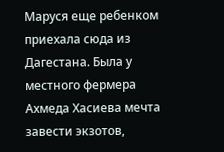Маруся еще ребенком приехала сюда из Дагестана. Была у местного фермера Ахмеда Хасиева мечта завести экзотов,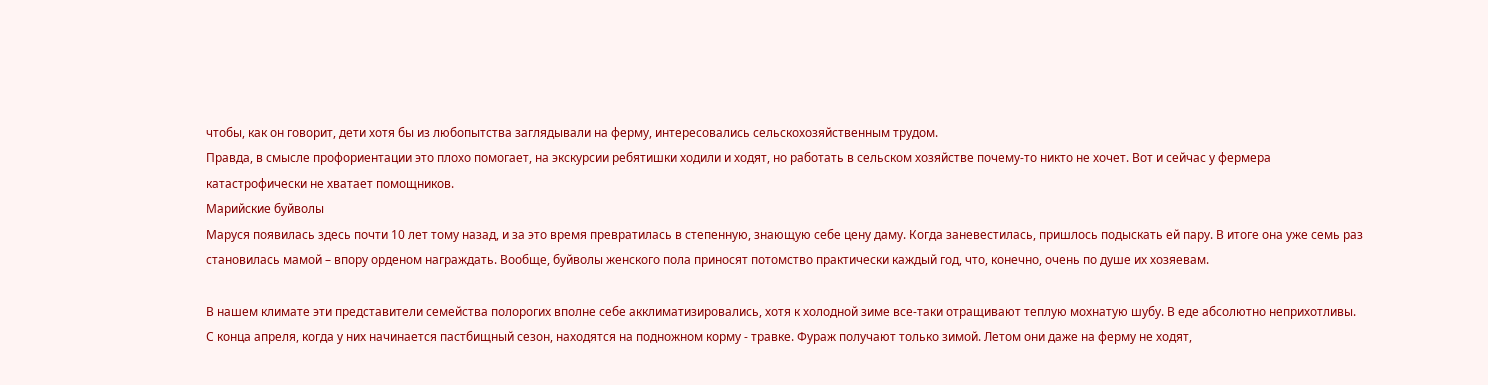чтобы, как он говорит, дети хотя бы из любопытства заглядывали на ферму, интересовались сельскохозяйственным трудом.
Правда, в смысле профориентации это плохо помогает, на экскурсии ребятишки ходили и ходят, но работать в сельском хозяйстве почему-то никто не хочет. Вот и сейчас у фермера катастрофически не хватает помощников.
Марийские буйволы
Маруся появилась здесь почти 10 лет тому назад, и за это время превратилась в степенную, знающую себе цену даму. Когда заневестилась, пришлось подыскать ей пару. В итоге она уже семь раз становилась мамой – впору орденом награждать. Вообще, буйволы женского пола приносят потомство практически каждый год, что, конечно, очень по душе их хозяевам.

В нашем климате эти представители семейства полорогих вполне себе акклиматизировались, хотя к холодной зиме все-таки отращивают теплую мохнатую шубу. В еде абсолютно неприхотливы. С конца апреля, когда у них начинается пастбищный сезон, находятся на подножном корму - травке. Фураж получают только зимой. Летом они даже на ферму не ходят,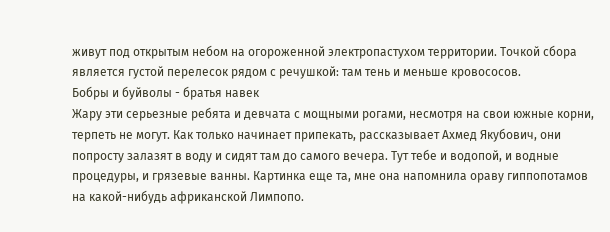живут под открытым небом на огороженной электропастухом территории. Точкой сбора является густой перелесок рядом с речушкой: там тень и меньше кровососов.
Бобры и буйволы - братья навек
Жару эти серьезные ребята и девчата с мощными рогами, несмотря на свои южные корни, терпеть не могут. Как только начинает припекать, рассказывает Ахмед Якубович, они попросту залазят в воду и сидят там до самого вечера. Тут тебе и водопой, и водные процедуры, и грязевые ванны. Картинка еще та, мне она напомнила ораву гиппопотамов на какой-нибудь африканской Лимпопо.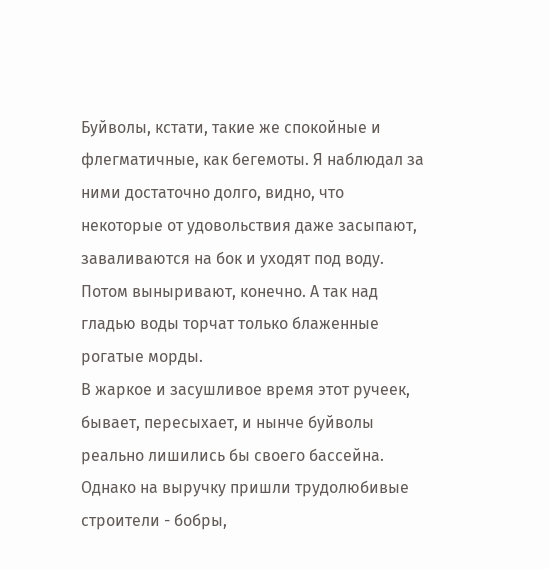Буйволы, кстати, такие же спокойные и флегматичные, как бегемоты. Я наблюдал за ними достаточно долго, видно, что некоторые от удовольствия даже засыпают, заваливаются на бок и уходят под воду. Потом выныривают, конечно. А так над гладью воды торчат только блаженные рогатые морды.
В жаркое и засушливое время этот ручеек, бывает, пересыхает, и нынче буйволы реально лишились бы своего бассейна. Однако на выручку пришли трудолюбивые строители - бобры,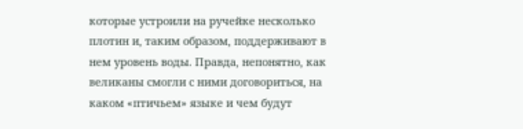которые устроили на ручейке несколько плотин и, таким образом, поддерживают в нем уровень воды. Правда, непонятно, как великаны смогли с ними договориться, на каком «птичьем» языке и чем будут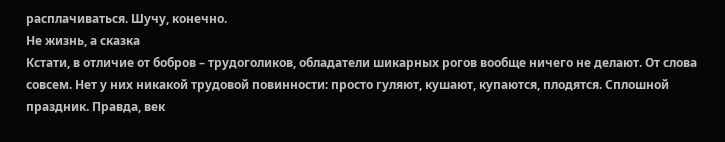расплачиваться. Шучу, конечно.
Не жизнь, а сказка
Кстати, в отличие от бобров – трудоголиков, обладатели шикарных рогов вообще ничего не делают. От слова совсем. Нет у них никакой трудовой повинности: просто гуляют, кушают, купаются, плодятся. Сплошной праздник. Правда, век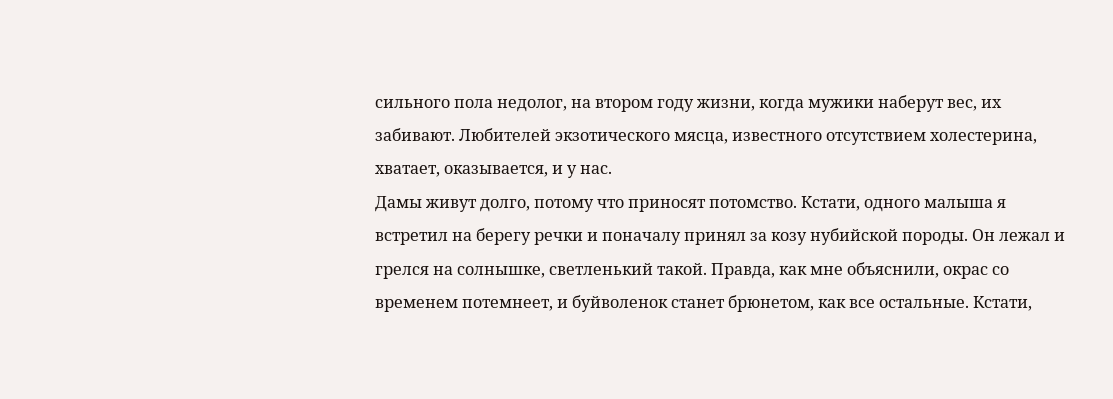сильного пола недолог, на втором году жизни, когда мужики наберут вес, их забивают. Любителей экзотического мясца, известного отсутствием холестерина, хватает, оказывается, и у нас.
Дамы живут долго, потому что приносят потомство. Кстати, одного малыша я встретил на берегу речки и поначалу принял за козу нубийской породы. Он лежал и грелся на солнышке, светленький такой. Правда, как мне объяснили, окрас со временем потемнеет, и буйволенок станет брюнетом, как все остальные. Кстати,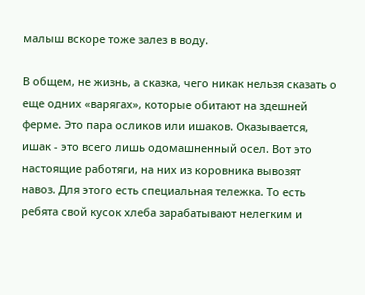малыш вскоре тоже залез в воду.

В общем, не жизнь, а сказка, чего никак нельзя сказать о еще одних «варягах», которые обитают на здешней ферме. Это пара осликов или ишаков. Оказывается, ишак - это всего лишь одомашненный осел. Вот это настоящие работяги, на них из коровника вывозят навоз. Для этого есть специальная тележка. То есть ребята свой кусок хлеба зарабатывают нелегким и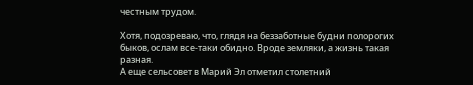честным трудом.

Хотя, подозреваю, что, глядя на беззаботные будни полорогих быков, ослам все-таки обидно. Вроде земляки, а жизнь такая разная.
А еще сельсовет в Марий Эл отметил столетний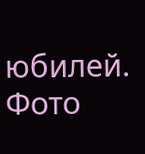юбилей.
Фото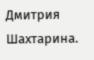Дмитрия Шахтарина.